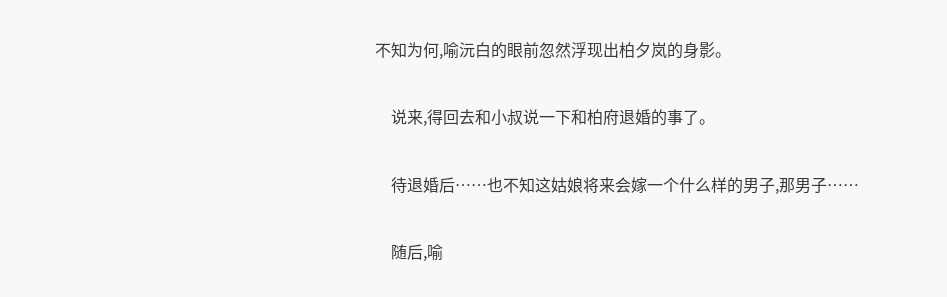不知为何,喻沅白的眼前忽然浮现出柏夕岚的身影。

    说来,得回去和小叔说一下和柏府退婚的事了。

    待退婚后……也不知这姑娘将来会嫁一个什么样的男子,那男子……

    随后,喻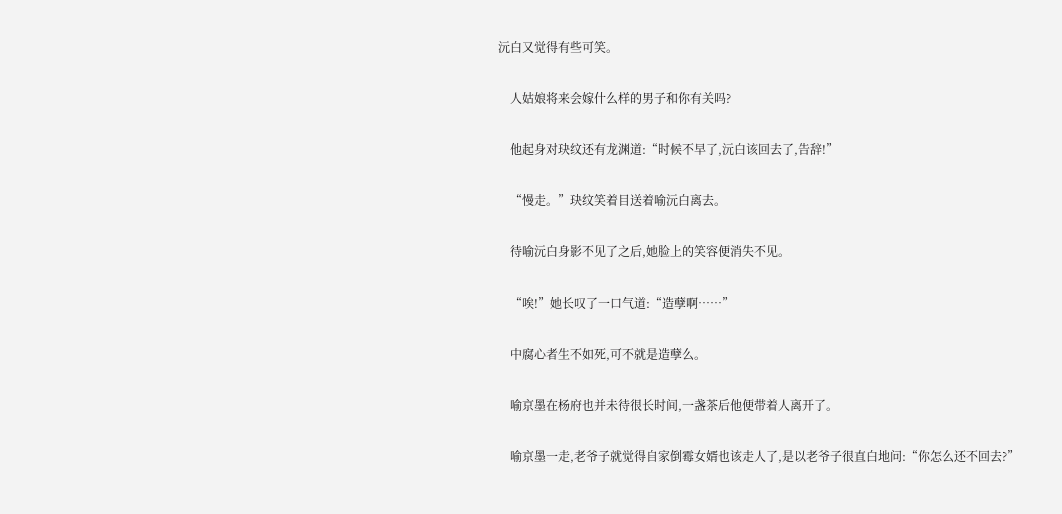沅白又觉得有些可笑。

    人姑娘将来会嫁什么样的男子和你有关吗?

    他起身对玦纹还有龙渊道:“时候不早了,沅白该回去了,告辞!”

    “慢走。”玦纹笑着目送着喻沅白离去。

    待喻沅白身影不见了之后,她脸上的笑容便消失不见。

    “唉!”她长叹了一口气道:“造孽啊……”

    中腐心者生不如死,可不就是造孽么。

    喻京墨在杨府也并未待很长时间,一盏茶后他便带着人离开了。

    喻京墨一走,老爷子就觉得自家倒霉女婿也该走人了,是以老爷子很直白地问:“你怎么还不回去?”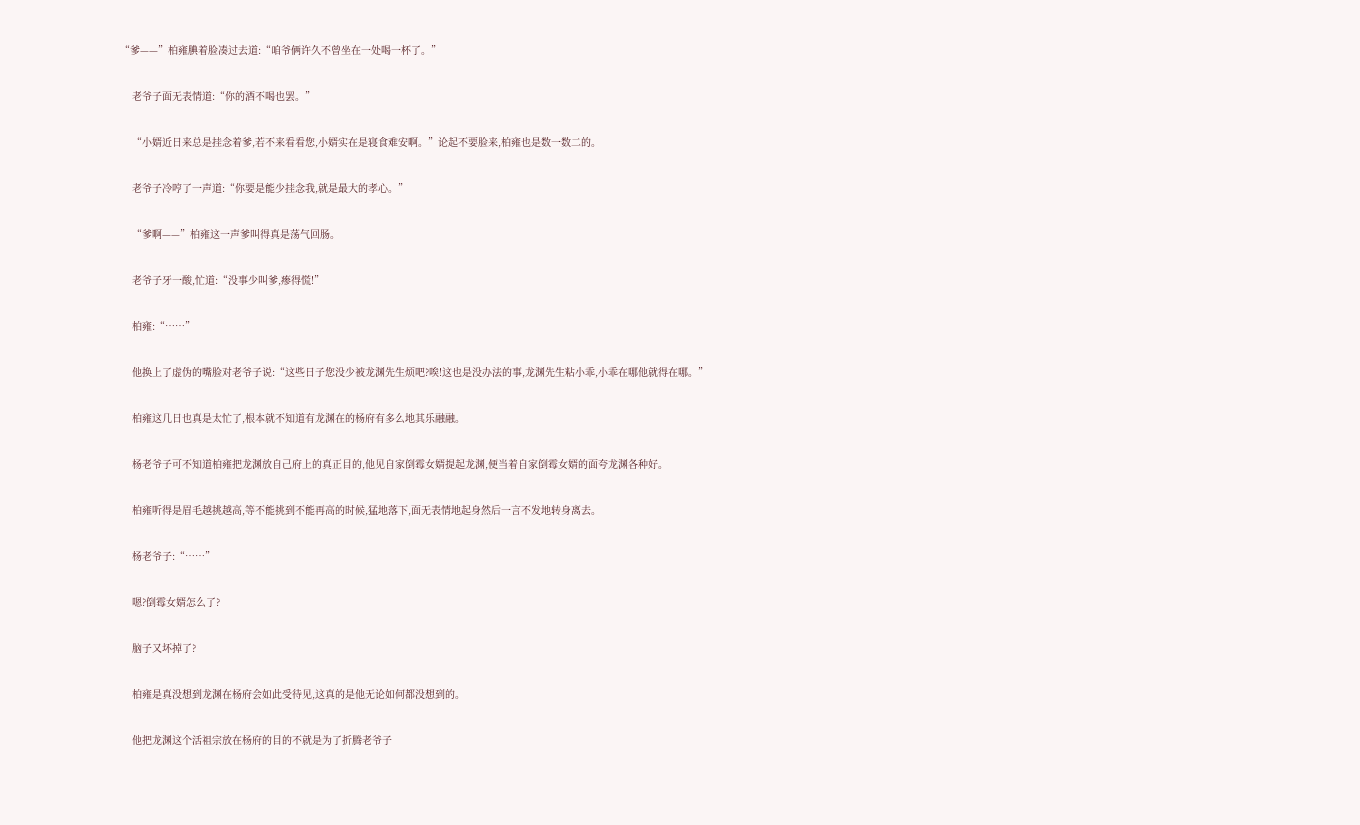“爹——”柏雍腆着脸凑过去道:“咱爷俩许久不曾坐在一处喝一杯了。”

    老爷子面无表情道:“你的酒不喝也罢。”

    “小婿近日来总是挂念着爹,若不来看看您,小婿实在是寝食难安啊。”论起不要脸来,柏雍也是数一数二的。

    老爷子冷哼了一声道:“你要是能少挂念我,就是最大的孝心。”

    “爹啊——”柏雍这一声爹叫得真是荡气回肠。

    老爷子牙一酸,忙道:“没事少叫爹,瘆得慌!”

    柏雍:“……”

    他换上了虚伪的嘴脸对老爷子说:“这些日子您没少被龙渊先生烦吧?唉!这也是没办法的事,龙渊先生粘小乖,小乖在哪他就得在哪。”

    柏雍这几日也真是太忙了,根本就不知道有龙渊在的杨府有多么地其乐融融。

    杨老爷子可不知道柏雍把龙渊放自己府上的真正目的,他见自家倒霉女婿提起龙渊,便当着自家倒霉女婿的面夸龙渊各种好。

    柏雍听得是眉毛越挑越高,等不能挑到不能再高的时候,猛地落下,面无表情地起身然后一言不发地转身离去。

    杨老爷子:“……”

    嗯?倒霉女婿怎么了?

    脑子又坏掉了?

    柏雍是真没想到龙渊在杨府会如此受待见,这真的是他无论如何都没想到的。

    他把龙渊这个活祖宗放在杨府的目的不就是为了折腾老爷子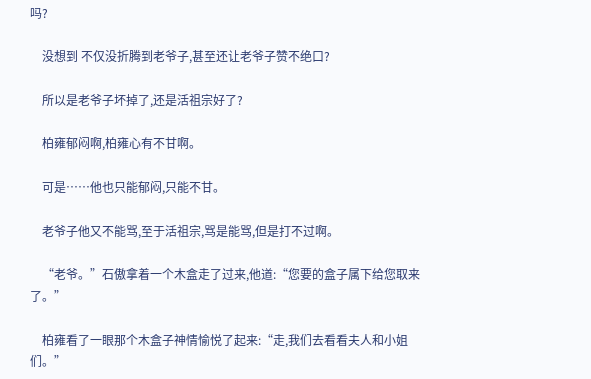吗?

    没想到 不仅没折腾到老爷子,甚至还让老爷子赞不绝口?

    所以是老爷子坏掉了,还是活祖宗好了?

    柏雍郁闷啊,柏雍心有不甘啊。

    可是……他也只能郁闷,只能不甘。

    老爷子他又不能骂,至于活祖宗,骂是能骂,但是打不过啊。

    “老爷。”石傲拿着一个木盒走了过来,他道:“您要的盒子属下给您取来了。”

    柏雍看了一眼那个木盒子神情愉悦了起来:“走,我们去看看夫人和小姐们。”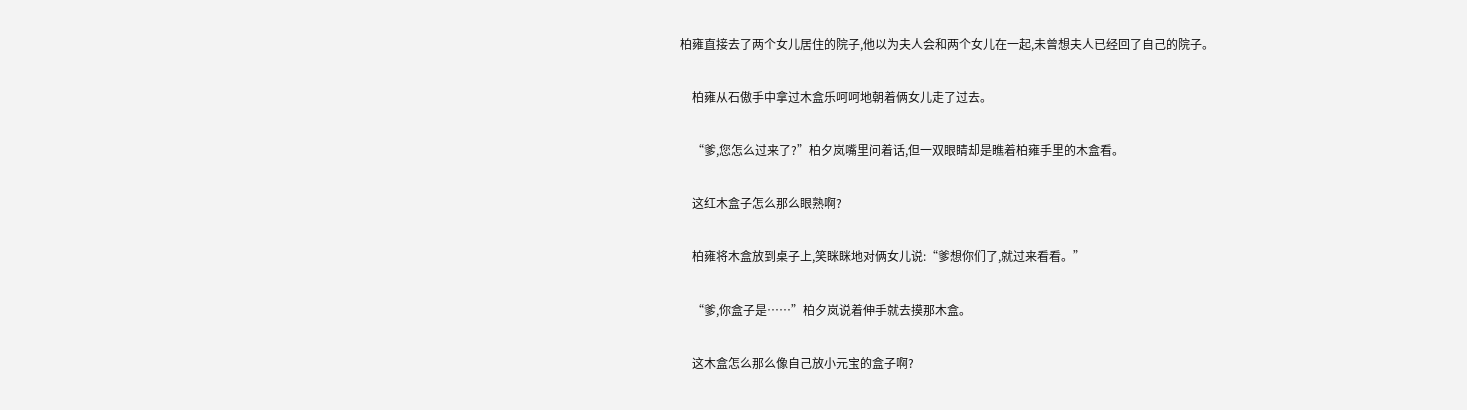柏雍直接去了两个女儿居住的院子,他以为夫人会和两个女儿在一起,未曾想夫人已经回了自己的院子。

    柏雍从石傲手中拿过木盒乐呵呵地朝着俩女儿走了过去。

    “爹,您怎么过来了?”柏夕岚嘴里问着话,但一双眼睛却是瞧着柏雍手里的木盒看。

    这红木盒子怎么那么眼熟啊?

    柏雍将木盒放到桌子上,笑眯眯地对俩女儿说:“爹想你们了,就过来看看。”

    “爹,你盒子是……”柏夕岚说着伸手就去摸那木盒。

    这木盒怎么那么像自己放小元宝的盒子啊?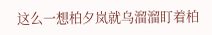这么一想柏夕岚就乌溜溜盯着柏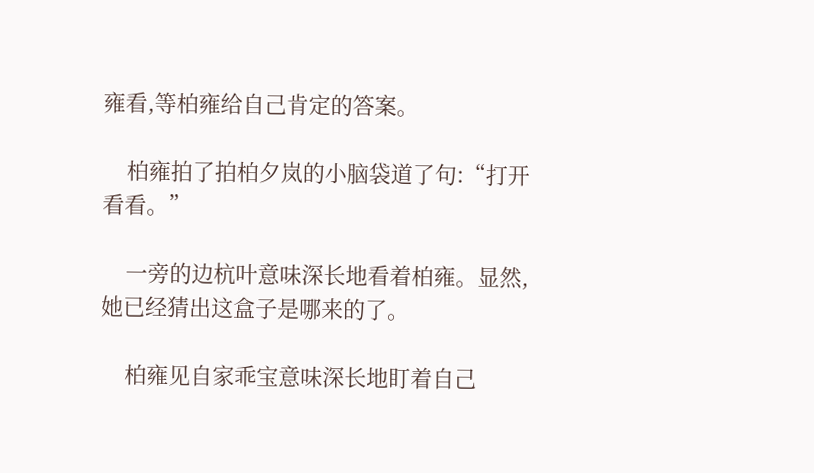雍看,等柏雍给自己肯定的答案。

    柏雍拍了拍柏夕岚的小脑袋道了句:“打开看看。”

    一旁的边杭叶意味深长地看着柏雍。显然,她已经猜出这盒子是哪来的了。

    柏雍见自家乖宝意味深长地盯着自己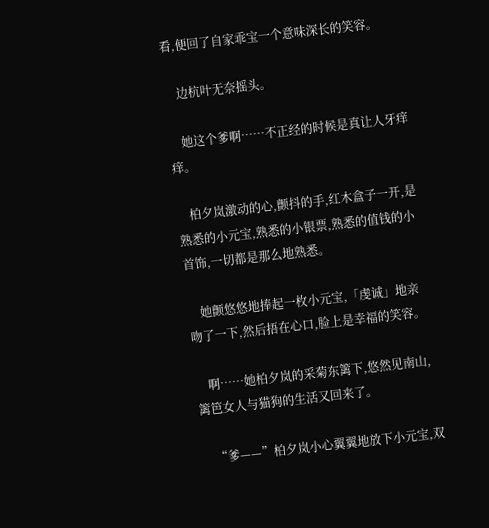看,便回了自家乖宝一个意味深长的笑容。

    边杭叶无奈摇头。

    她这个爹啊……不正经的时候是真让人牙痒痒。

    柏夕岚激动的心,颤抖的手,红木盒子一开,是熟悉的小元宝,熟悉的小银票,熟悉的值钱的小首饰,一切都是那么地熟悉。

    她颤悠悠地捧起一枚小元宝,「虔诚」地亲吻了一下,然后捂在心口,脸上是幸福的笑容。

    啊……她柏夕岚的采菊东篱下,悠然见南山,篱笆女人与猫狗的生活又回来了。

    “爹——”柏夕岚小心翼翼地放下小元宝,双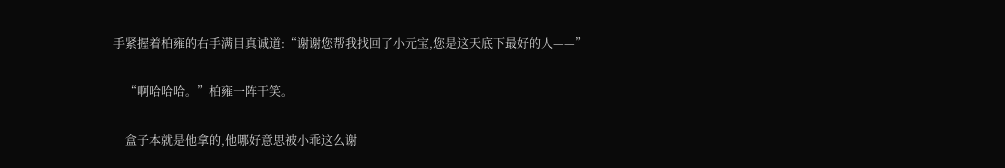手紧握着柏雍的右手满目真诚道:“谢谢您帮我找回了小元宝,您是这天底下最好的人——”

    “啊哈哈哈。”柏雍一阵干笑。

    盒子本就是他拿的,他哪好意思被小乖这么谢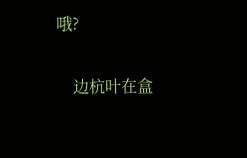哦?

    边杭叶在盒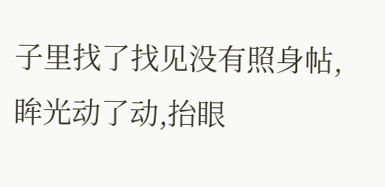子里找了找见没有照身帖,眸光动了动,抬眼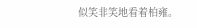似笑非笑地看着柏雍。